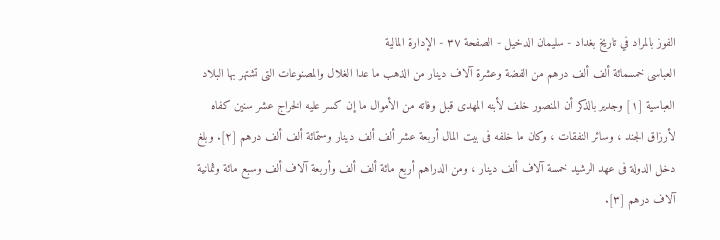الفوز بالمراد في تاريخ بغداد - سليمان الدخيل - الصفحة ٣٧ - الإدارة المالية
العباسى خمسمائة ألف ألف درهم من الفضة وعشرة آلاف دينار من الذهب ما عدا الغلال والمصنوعات التى تشتهر بها البلاد العباسية [١] وجدير بالذكر أن المنصور خلف لأبنه المهدى قبل وفاته من الأموال ما إن كسر عليه الخراج عشر سنين كفاه لأرزاق الجند ، وسائر النفقات ، وكان ما خلفه فى بيت المال أربعة عشر ألف ألف دينار وستمائة ألف ألف درهم [٢]. وبلغ دخل الدولة فى عهد الرشيد خمسة آلاف ألف دينار ، ومن الدراهم أربع مائة ألف ألف وأربعة آلاف ألف وسبع مائة وثمانية آلاف درهم [٣].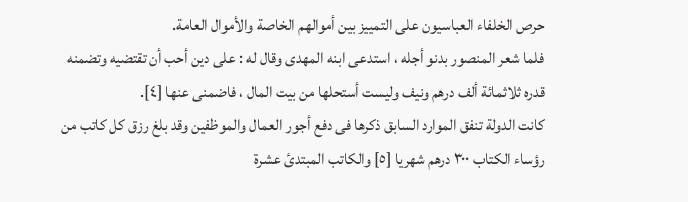حرص الخلفاء العباسيون على التمييز بين أموالهم الخاصة والأموال العامة.
فلما شعر المنصور بدنو أجله ، استدعى ابنه المهدى وقال له : على دين أحب أن تقتضيه وتضمنه قدره ثلاثمائة ألف درهم ونيف وليست أستحلها من بيت المال ، فاضمنى عنها [٤].
كانت الدولة تنفق الموارد السابق ذكرها فى دفع أجور العمال والموظفين وقد بلغ رزق كل كاتب من رؤساء الكتاب ٣٠٠ درهم شهريا [٥] والكاتب المبتدئ عشرة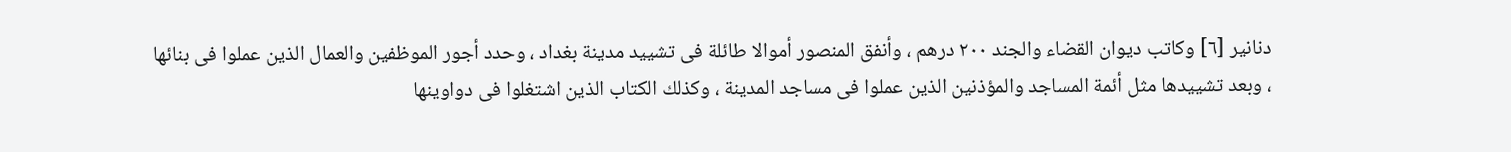دنانير [٦] وكاتب ديوان القضاء والجند ٢٠٠ درهم ، وأنفق المنصور أموالا طائلة فى تشييد مدينة بغداد ، وحدد أجور الموظفين والعمال الذين عملوا فى بنائها ، وبعد تشييدها مثل أئمة المساجد والمؤذنين الذين عملوا فى مساجد المدينة ، وكذلك الكتاب الذين اشتغلوا فى دواوينها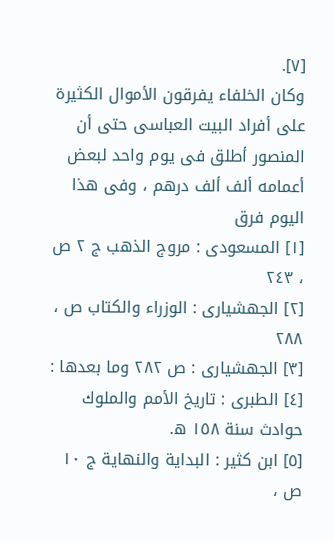[٧].
وكان الخلفاء يفرقون الأموال الكثيرة على أفراد البيت العباسى حتى أن المنصور أطلق فى يوم واحد لبعض أعمامه ألف ألف درهم ، وفى هذا اليوم فرق
[١] المسعودى : مروج الذهب ج ٢ ص ، ٢٤٣
[٢] الجهشيارى : الوزراء والكتاب ص ، ٢٨٨
[٣] الجهشيارى : ص ٢٨٢ وما بعدها :
[٤] الطبرى : تاريخ الأمم والملوك حوادث سنة ١٥٨ ه.
[٥] ابن كثير : البداية والنهاية ج ١٠ ص ،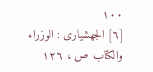١٠٠
[٦] الجهشيارى : الوزراء والكتاب ص ، ١٢٦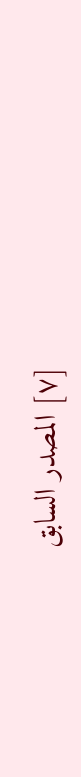[٧] المصدر السابق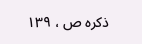ذكره ص ، ١٣٩